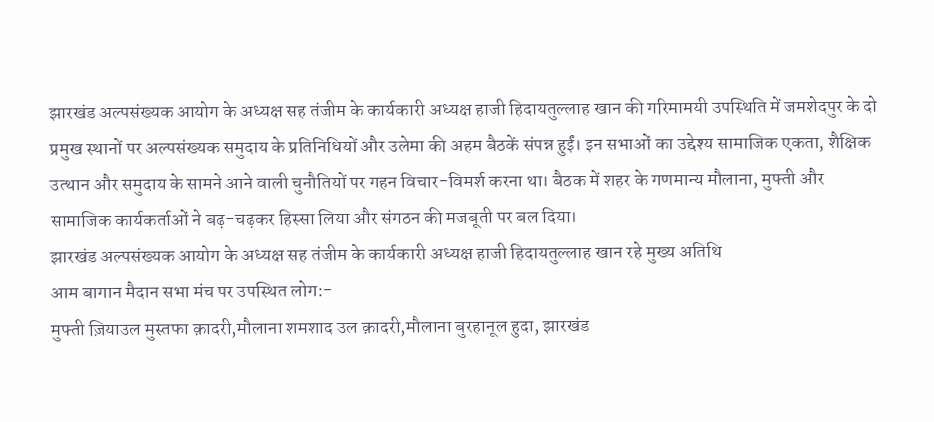झारखंड अल्पसंख्यक आयोग के अध्यक्ष सह तंजीम के कार्यकारी अध्यक्ष हाजी हिदायतुल्लाह खान की गरिमामयी उपस्थिति में जमशेदपुर के दो प्रमुख स्थानों पर अल्पसंख्यक समुदाय के प्रतिनिधियों और उलेमा की अहम बैठकें संपन्न हुईं। इन सभाओं का उद्देश्य सामाजिक एकता, शैक्षिक उत्थान और समुदाय के सामने आने वाली चुनौतियों पर गहन विचार-विमर्श करना था। बैठक में शहर के गणमान्य मौलाना, मुफ्ती और सामाजिक कार्यकर्ताओं ने बढ़-चढ़कर हिस्सा लिया और संगठन की मजबूती पर बल दिया।
झारखंड अल्पसंख्यक आयोग के अध्यक्ष सह तंजीम के कार्यकारी अध्यक्ष हाजी हिदायतुल्लाह खान रहे मुख्य अतिथि
आम बागान मैदान सभा मंच पर उपस्थित लोग:-
मुफ्ती ज़ियाउल मुस्तफा क़ादरी,मौलाना शमशाद उल क़ादरी,मौलाना बुरहानूल हुदा, झारखंड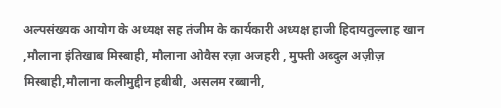अल्पसंख्यक आयोग के अध्यक्ष सह तंजीम के कार्यकारी अध्यक्ष हाजी हिदायतुल्लाह खान ,मौलाना इंतिखाब मिस्बाही, मौलाना ओवैस रज़ा अजहरी , मुफ्ती अब्दुल अज़ीज़ मिस्बाही,मौलाना कलीमुद्दीन हबीबी, असलम रब्बानी,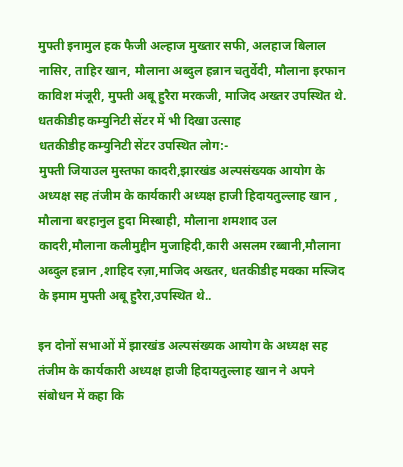मुफ्ती इनामुल हक फैजी अल्हाज मुख्तार सफी, अलहाज बिलाल नासिर, ताहिर खान, मौलाना अब्दुल हन्नान चतुर्वेदी, मौलाना इरफान काविश मंजूरी, मुफ्ती अबू हुरैरा मरकजी, माजिद अख्तर उपस्थित थे.
धतकीडीह कम्युनिटी सेंटर में भी दिखा उत्साह
धतकीडीह कम्युनिटी सेंटर उपस्थित लोग:-
मुफ्ती जियाउल मुस्तफा कादरी,झारखंड अल्पसंख्यक आयोग के अध्यक्ष सह तंजीम के कार्यकारी अध्यक्ष हाजी हिदायतुल्लाह खान , मौलाना बरहानुल हुदा मिस्बाही, मौलाना शमशाद उल कादरी,मौलाना कलीमुद्दीन मुजाहिदी,कारी असलम रब्बानी,मौलाना अब्दुल हन्नान ,शाहिद रज़ा,माजिद अख्तर, धतकीडीह मक्का मस्जिद के इमाम मुफ्ती अबू हुरैरा,उपस्थित थे..

इन दोनों सभाओं में झारखंड अल्पसंख्यक आयोग के अध्यक्ष सह तंजीम के कार्यकारी अध्यक्ष हाजी हिदायतुल्लाह खान ने अपने संबोधन में कहा कि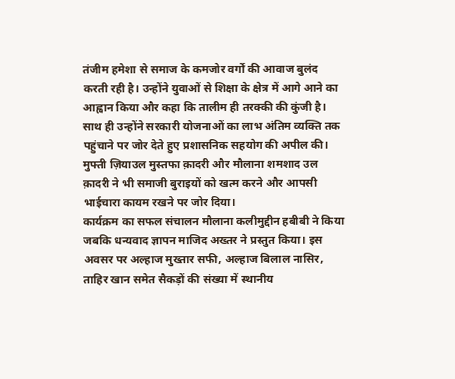तंजीम हमेशा से समाज के कमजोर वर्गों की आवाज बुलंद करती रही है। उन्होंने युवाओं से शिक्षा के क्षेत्र में आगे आने का आह्वान किया और कहा कि तालीम ही तरक्की की कुंजी है। साथ ही उन्होंने सरकारी योजनाओं का लाभ अंतिम व्यक्ति तक पहुंचाने पर जोर देते हुए प्रशासनिक सहयोग की अपील की। मुफ्ती ज़ियाउल मुस्तफा क़ादरी और मौलाना शमशाद उल क़ादरी ने भी समाजी बुराइयों को खत्म करने और आपसी भाईचारा कायम रखने पर जोर दिया।
कार्यक्रम का सफल संचालन मौलाना कलीमुद्दीन हबीबी ने किया जबकि धन्यवाद ज्ञापन माजिद अख्तर ने प्रस्तुत किया। इस अवसर पर अल्हाज मुख्तार सफी, अल्हाज बिलाल नासिर, ताहिर खान समेत सैकड़ों की संख्या में स्थानीय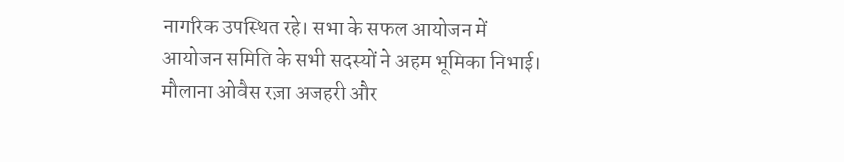नागरिक उपस्थित रहे। सभा के सफल आयोजन में आयोजन समिति के सभी सदस्यों ने अहम भूमिका निभाई। मौलाना ओवैस रज़ा अजहरी और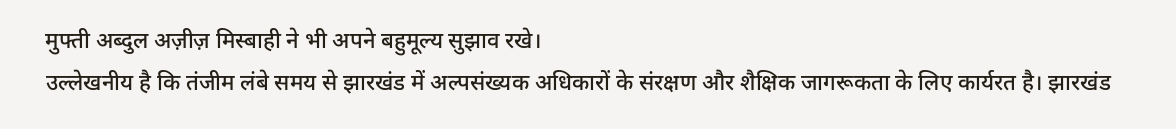मुफ्ती अब्दुल अज़ीज़ मिस्बाही ने भी अपने बहुमूल्य सुझाव रखे।
उल्लेखनीय है कि तंजीम लंबे समय से झारखंड में अल्पसंख्यक अधिकारों के संरक्षण और शैक्षिक जागरूकता के लिए कार्यरत है। झारखंड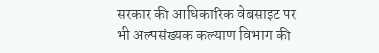सरकार की आधिकारिक वेबसाइट पर भी अल्पसंख्यक कल्याण विभाग की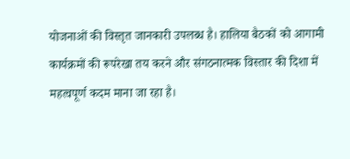योजनाओं की विस्तृत जानकारी उपलब्ध है। हालिया बैठकों को आगामी कार्यक्रमों की रूपरेखा तय करने और संगठनात्मक विस्तार की दिशा में महत्वपूर्ण कदम माना जा रहा है।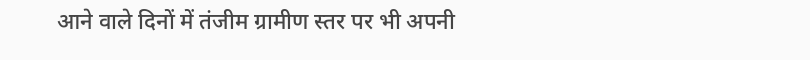आने वाले दिनों में तंजीम ग्रामीण स्तर पर भी अपनी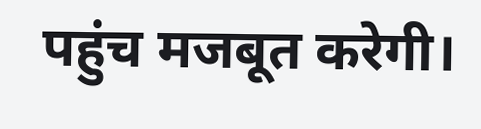पहुंच मजबूत करेगी।